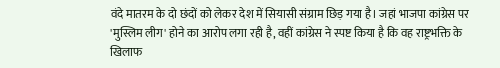वंदे मातरम के दो छंदों को लेकर देश में सियासी संग्राम छिड़ गया है। जहां भाजपा कांग्रेस पर 'मुस्लिम लीग' होने का आरोप लगा रही है, वहीं कांग्रेस ने स्पष्ट किया है कि वह राष्ट्रभक्ति के खिलाफ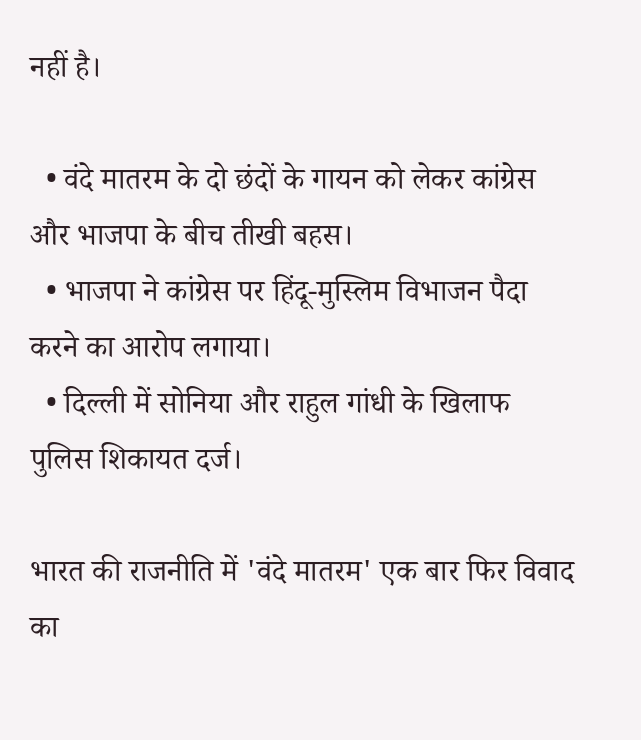नहीं है।

  • वंदे मातरम के दो छंदों के गायन को लेकर कांग्रेस और भाजपा के बीच तीखी बहस।
  • भाजपा ने कांग्रेस पर हिंदू-मुस्लिम विभाजन पैदा करने का आरोप लगाया।
  • दिल्ली में सोनिया और राहुल गांधी के खिलाफ पुलिस शिकायत दर्ज।

भारत की राजनीति में 'वंदे मातरम' एक बार फिर विवाद का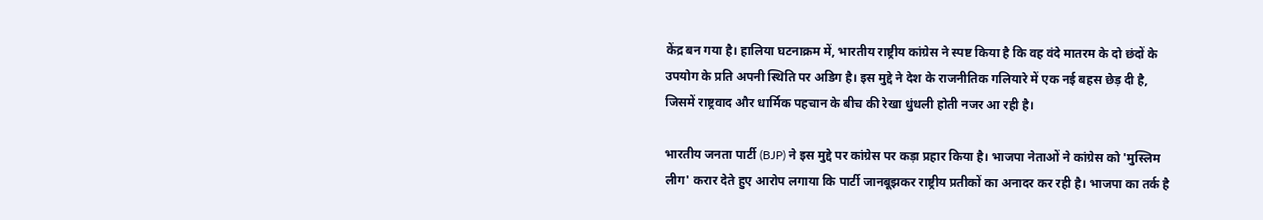केंद्र बन गया है। हालिया घटनाक्रम में, भारतीय राष्ट्रीय कांग्रेस ने स्पष्ट किया है कि वह वंदे मातरम के दो छंदों के उपयोग के प्रति अपनी स्थिति पर अडिग है। इस मुद्दे ने देश के राजनीतिक गलियारे में एक नई बहस छेड़ दी है, जिसमें राष्ट्रवाद और धार्मिक पहचान के बीच की रेखा धुंधली होती नजर आ रही है।

भारतीय जनता पार्टी (BJP) ने इस मुद्दे पर कांग्रेस पर कड़ा प्रहार किया है। भाजपा नेताओं ने कांग्रेस को 'मुस्लिम लीग' करार देते हुए आरोप लगाया कि पार्टी जानबूझकर राष्ट्रीय प्रतीकों का अनादर कर रही है। भाजपा का तर्क है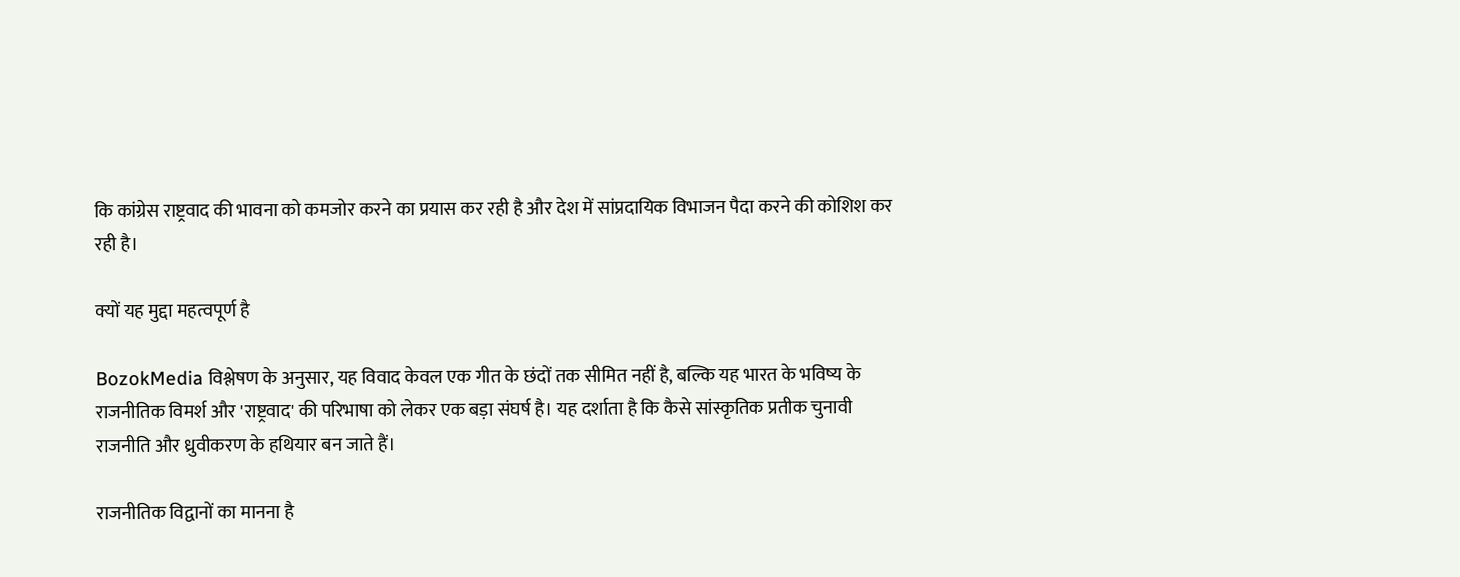कि कांग्रेस राष्ट्रवाद की भावना को कमजोर करने का प्रयास कर रही है और देश में सांप्रदायिक विभाजन पैदा करने की कोशिश कर रही है।

क्यों यह मुद्दा महत्वपूर्ण है

BozokMedia विश्लेषण के अनुसार, यह विवाद केवल एक गीत के छंदों तक सीमित नहीं है, बल्कि यह भारत के भविष्य के राजनीतिक विमर्श और 'राष्ट्रवाद' की परिभाषा को लेकर एक बड़ा संघर्ष है। यह दर्शाता है कि कैसे सांस्कृतिक प्रतीक चुनावी राजनीति और ध्रुवीकरण के हथियार बन जाते हैं।

राजनीतिक विद्वानों का मानना है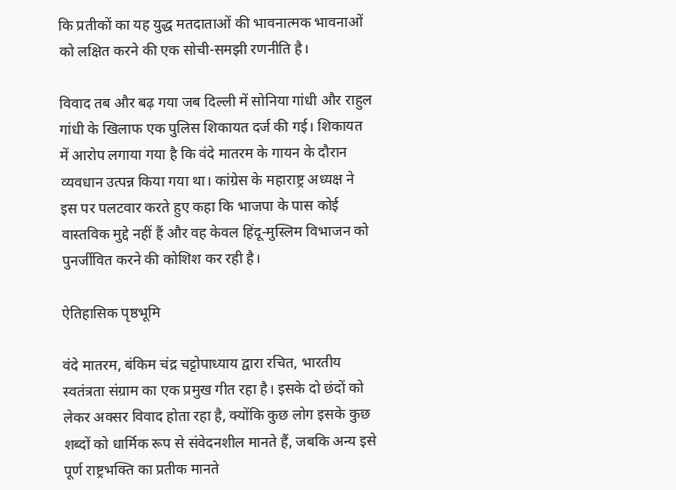कि प्रतीकों का यह युद्ध मतदाताओं की भावनात्मक भावनाओं को लक्षित करने की एक सोची-समझी रणनीति है।

विवाद तब और बढ़ गया जब दिल्ली में सोनिया गांधी और राहुल गांधी के खिलाफ एक पुलिस शिकायत दर्ज की गई। शिकायत में आरोप लगाया गया है कि वंदे मातरम के गायन के दौरान व्यवधान उत्पन्न किया गया था। कांग्रेस के महाराष्ट्र अध्यक्ष ने इस पर पलटवार करते हुए कहा कि भाजपा के पास कोई वास्तविक मुद्दे नहीं हैं और वह केवल हिंदू-मुस्लिम विभाजन को पुनर्जीवित करने की कोशिश कर रही है।

ऐतिहासिक पृष्ठभूमि

वंदे मातरम, बंकिम चंद्र चट्टोपाध्याय द्वारा रचित, भारतीय स्वतंत्रता संग्राम का एक प्रमुख गीत रहा है। इसके दो छंदों को लेकर अक्सर विवाद होता रहा है, क्योंकि कुछ लोग इसके कुछ शब्दों को धार्मिक रूप से संवेदनशील मानते हैं, जबकि अन्य इसे पूर्ण राष्ट्रभक्ति का प्रतीक मानते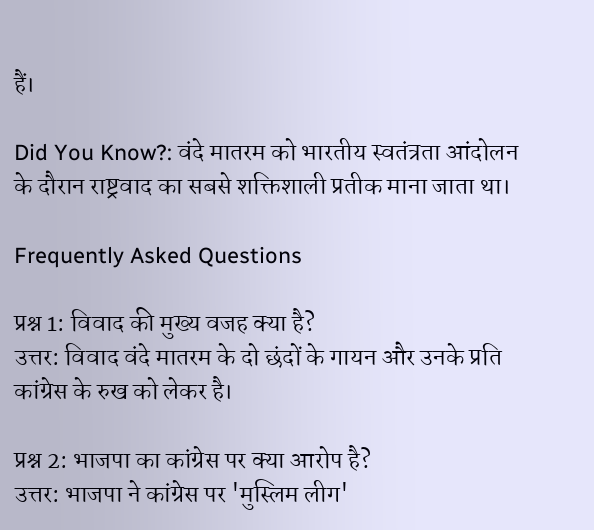हैं।

Did You Know?: वंदे मातरम को भारतीय स्वतंत्रता आंदोलन के दौरान राष्ट्रवाद का सबसे शक्तिशाली प्रतीक माना जाता था।

Frequently Asked Questions

प्रश्न 1: विवाद की मुख्य वजह क्या है?
उत्तर: विवाद वंदे मातरम के दो छंदों के गायन और उनके प्रति कांग्रेस के रुख को लेकर है।

प्रश्न 2: भाजपा का कांग्रेस पर क्या आरोप है?
उत्तर: भाजपा ने कांग्रेस पर 'मुस्लिम लीग'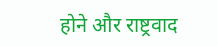होने और राष्ट्रवाद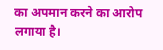का अपमान करने का आरोप लगाया है।